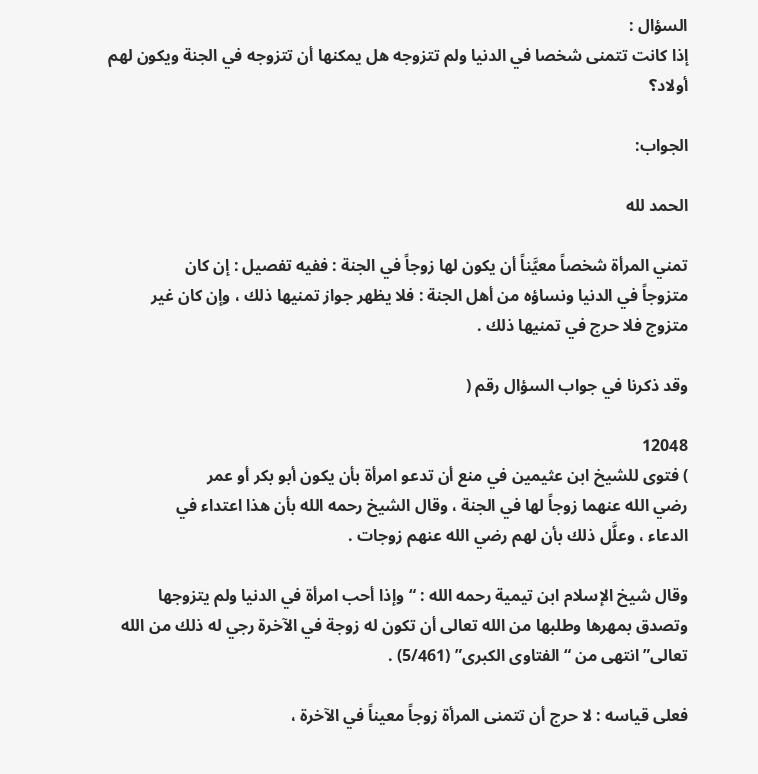السؤال :
إذا كانت تتمنى شخصا في الدنيا ولم تتزوجه هل يمكنها أن تتزوجه في الجنة ويكون لهم
أولاد؟

الجواب:

الحمد لله

تمني المرأة شخصاً معيَّناً أن يكون لها زوجاً في الجنة : ففيه تفصيل : إن كان
متزوجاً في الدنيا ونساؤه من أهل الجنة : فلا يظهر جواز تمنيها ذلك ، وإن كان غير
متزوج فلا حرج في تمنيها ذلك .

وقد ذكرنا في جواب السؤال رقم (

12048
) فتوى للشيخ ابن عثيمين في منع أن تدعو امرأة بأن يكون أبو بكر أو عمر
رضي الله عنهما زوجاً لها في الجنة ، وقال الشيخ رحمه الله بأن هذا اعتداء في
الدعاء ، وعلَّل ذلك بأن لهم رضي الله عنهم زوجات .

وقال شيخ الإسلام ابن تيمية رحمه الله : “وإذا أحب امرأة في الدنيا ولم يتزوجها
وتصدق بمهرها وطلبها من الله تعالى أن تكون له زوجة في الآخرة رجي له ذلك من الله
تعالى” انتهى من “الفتاوى الكبرى” (5/461) .

فعلى قياسه : لا حرج أن تتمنى المرأة زوجاً معيناً في الآخرة ،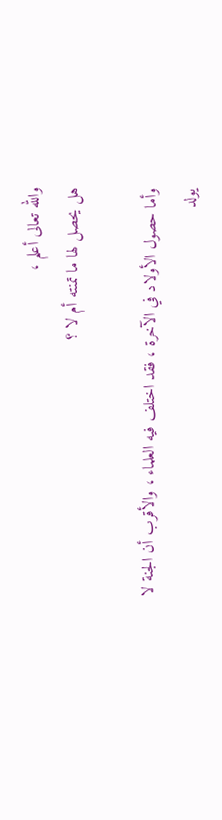والله تعالى أعلم ،
هل يحصل لها ما تمنته أم لا ؟

وأما حصول الأولاد في الآخرة ، فقد اختلف فيه العلماء ، والأقرب أن الجنة لا يولد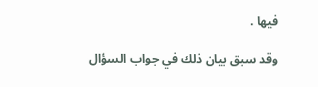فيها .

وقد سبق بيان ذلك في جواب السؤال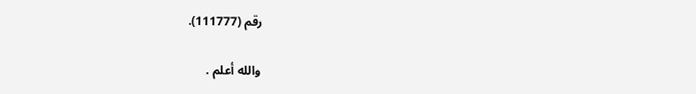رقم (111777).

والله أعلم .